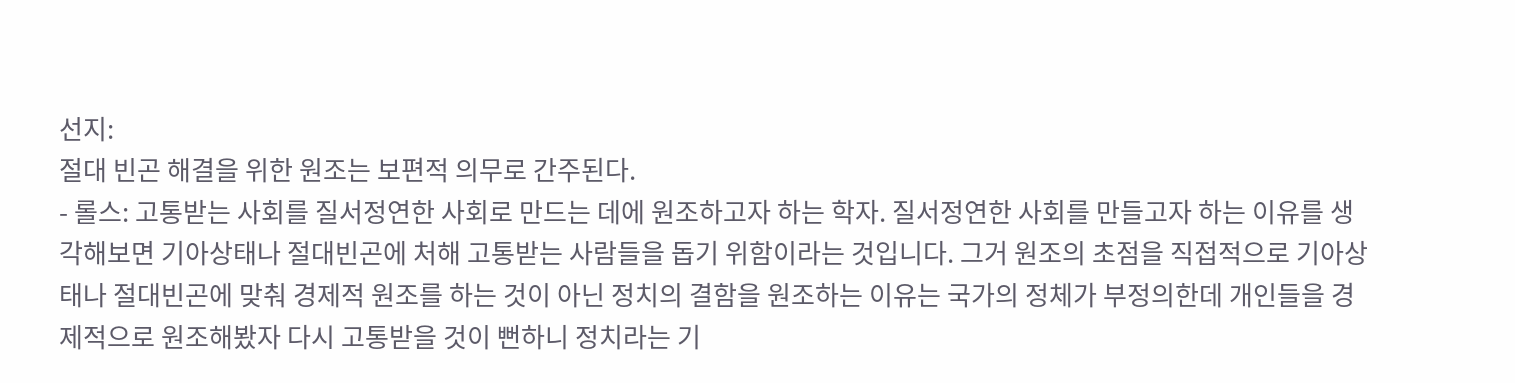선지:
절대 빈곤 해결을 위한 원조는 보편적 의무로 간주된다.
- 롤스: 고통받는 사회를 질서정연한 사회로 만드는 데에 원조하고자 하는 학자. 질서정연한 사회를 만들고자 하는 이유를 생각해보면 기아상태나 절대빈곤에 처해 고통받는 사람들을 돕기 위함이라는 것입니다. 그거 원조의 초점을 직접적으로 기아상태나 절대빈곤에 맞춰 경제적 원조를 하는 것이 아닌 정치의 결함을 원조하는 이유는 국가의 정체가 부정의한데 개인들을 경제적으로 원조해봤자 다시 고통받을 것이 뻔하니 정치라는 기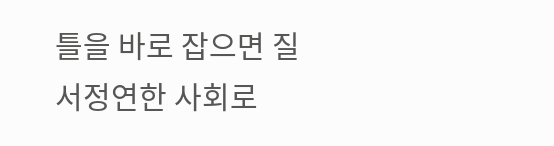틀을 바로 잡으면 질서정연한 사회로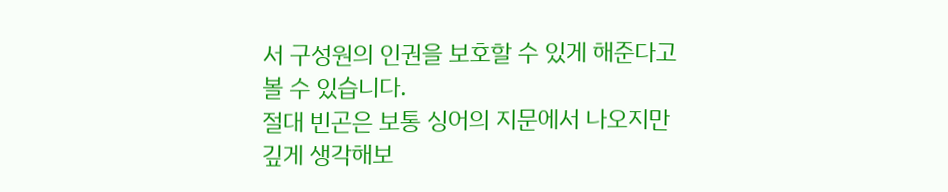서 구성원의 인권을 보호할 수 있게 해준다고 볼 수 있습니다.
절대 빈곤은 보통 싱어의 지문에서 나오지만 깊게 생각해보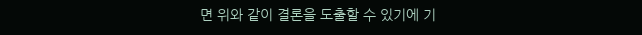면 위와 같이 결론을 도출할 수 있기에 기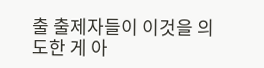출 출제자들이 이것을 의도한 게 아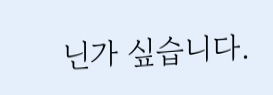닌가 싶습니다.